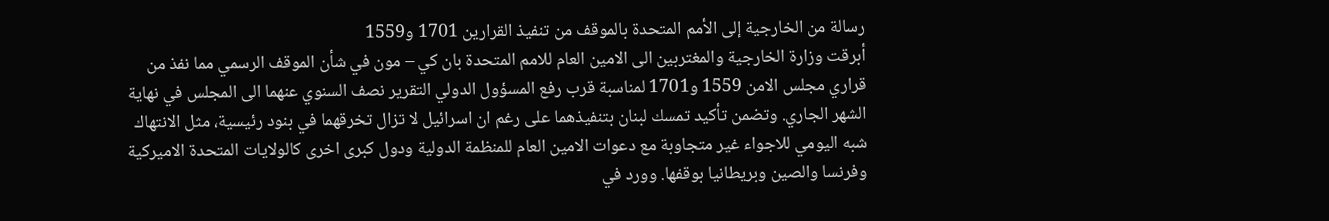رسالة من الخارجية إلى الأمم المتحدة بالموقف من تنفيذ القرارين 1701 و1559
أبرقت وزارة الخارجية والمغتربين الى الامين العام للامم المتحدة بان كي – مون في شأن الموقف الرسمي مما نفذ من قراري مجلس الامن 1559 و1701 لمناسبة قرب رفع المسؤول الدولي التقرير نصف السنوي عنهما الى المجلس في نهاية الشهر الجاري. وتضمن تأكيد تمسك لبنان بتنفيذهما على رغم ان اسرائيل لا تزال تخرقهما في بنود رئيسية، مثل الانتهاك شبه اليومي للاجواء غير متجاوبة مع دعوات الامين العام للمنظمة الدولية ودول كبرى اخرى كالولايات المتحدة الاميركية وفرنسا والصين وبريطانيا بوقفها. وورد في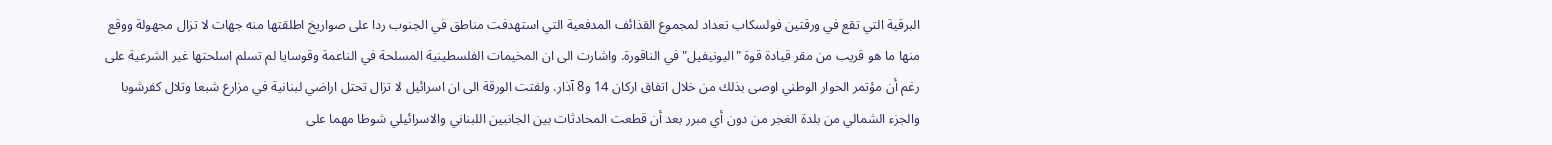البرقية التي تقع في ورقتين فولسكاب تعداد لمجموع القذائف المدفعية التي استهدفت مناطق في الجنوب ردا على صواريخ اطلقتها منه جهات لا تزال مجهولة ووقع منها ما هو قريب من مقر قيادة قوة "اليونيفيل" في الناقورة. واشارت الى ان المخيمات الفلسطينية المسلحة في الناعمة وقوسايا لم تسلم اسلحتها غير الشرعية على رغم أن مؤتمر الحوار الوطني اوصى بذلك من خلال اتفاق اركان 14 و8 آذار. ولفتت الورقة الى ان اسرائيل لا تزال تحتل اراضي لبنانية في مزارع شبعا وتلال كفرشوبا والجزء الشمالي من بلدة الغجر من دون أي مبرر بعد أن قطعت المحادثات بين الجانبين اللبناني والاسرائيلي شوطا مهما على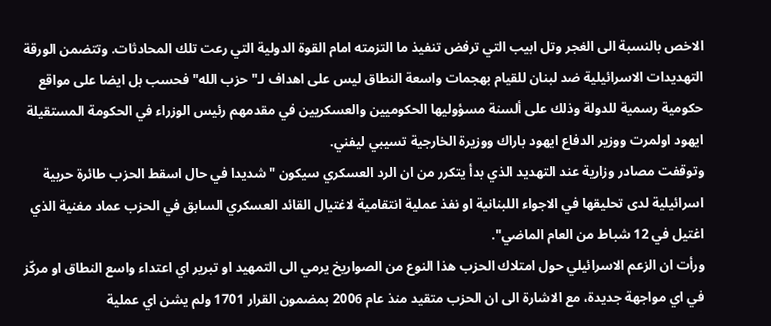الاخص بالنسبة الى الغجر وتل ابيب التي ترفض تنفيذ ما التزمته امام القوة الدولية التي رعت تلك المحادثات. وتتضمن الورقة التهديدات الاسرائيلية ضد لبنان للقيام بهجمات واسعة النطاق ليس على اهداف لـ"حزب الله" فحسب بل ايضا على مواقع حكومية رسمية للدولة وذلك على ألسنة مسؤوليها الحكوميين والعسكريين في مقدمهم رئيس الوزراء في الحكومة المستقيلة ايهود اولمرت ووزير الدفاع ايهود باراك ووزيرة الخارجية تسيبي ليفني.
وتوقفت مصادر وزارية عند التهديد الذي بدأ يتكرر من ان الرد العسكري سيكون "شديدا في حال اسقط الحزب طائرة حربية اسرائيلية لدى تحليقها في الاجواء اللبنانية او نفذ عملية انتقامية لاغتيال القائد العسكري السابق في الحزب عماد مغنية الذي اغتيل في 12 شباط من العام الماضي".
ورأت ان الزعم الاسرائيلي حول امتلاك الحزب هذا النوع من الصواريخ يرمي الى التمهيد او تبرير اي اعتداء واسع النطاق او مركّز في اي مواجهة جديدة، مع الاشارة الى ان الحزب متقيد منذ عام 2006 بمضمون القرار 1701 ولم يشن اي عملية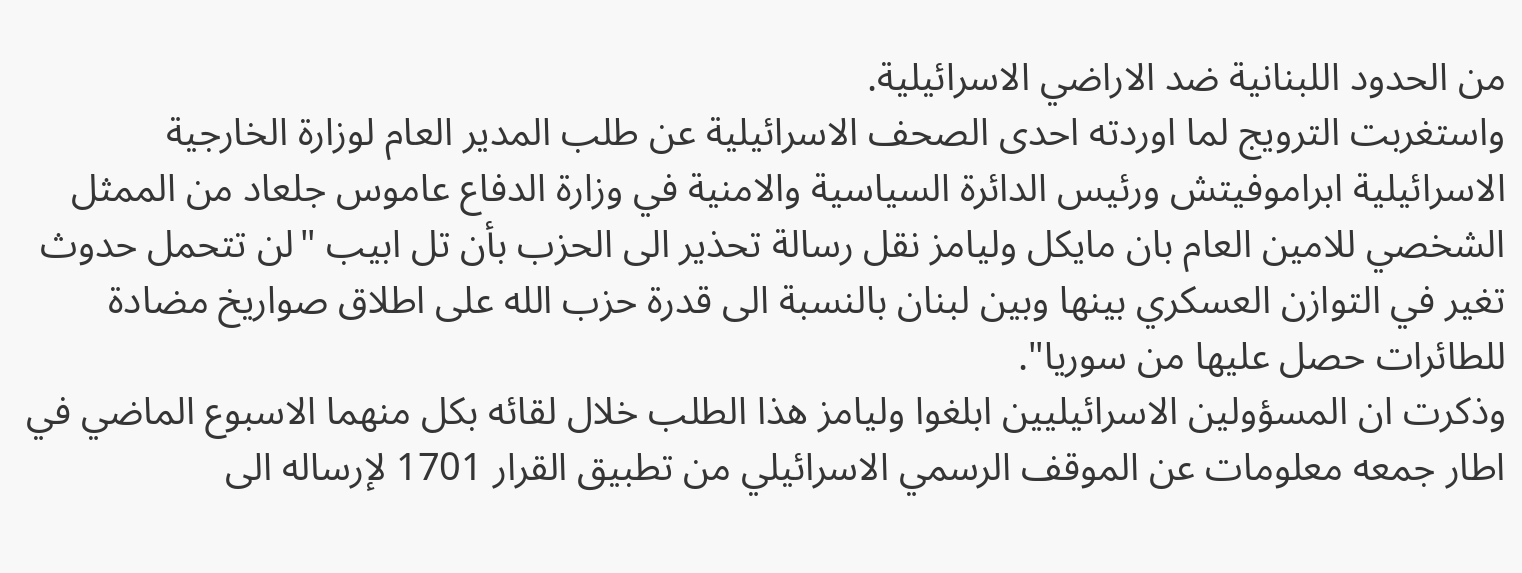من الحدود اللبنانية ضد الاراضي الاسرائيلية.
واستغربت الترويج لما اوردته احدى الصحف الاسرائيلية عن طلب المدير العام لوزارة الخارجية الاسرائيلية ابراموفيتش ورئيس الدائرة السياسية والامنية في وزارة الدفاع عاموس جلعاد من الممثل الشخصي للامين العام بان مايكل وليامز نقل رسالة تحذير الى الحزب بأن تل ابيب "لن تتحمل حدوث تغير في التوازن العسكري بينها وبين لبنان بالنسبة الى قدرة حزب الله على اطلاق صواريخ مضادة للطائرات حصل عليها من سوريا".
وذكرت ان المسؤولين الاسرائيليين ابلغوا وليامز هذا الطلب خلال لقائه بكل منهما الاسبوع الماضي في اطار جمعه معلومات عن الموقف الرسمي الاسرائيلي من تطبيق القرار 1701 لإرساله الى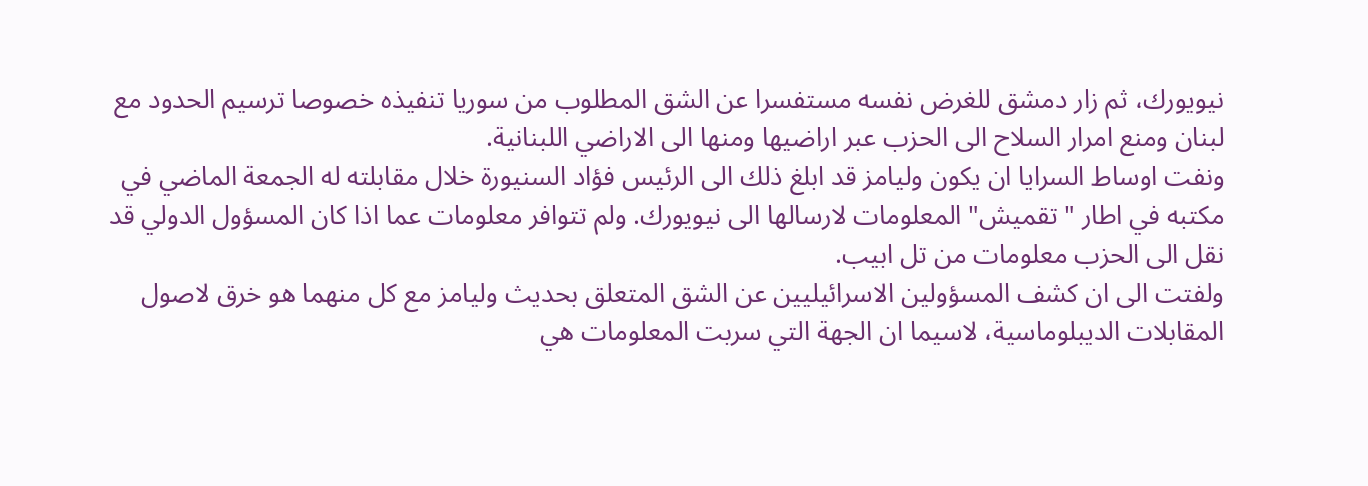نيويورك، ثم زار دمشق للغرض نفسه مستفسرا عن الشق المطلوب من سوريا تنفيذه خصوصا ترسيم الحدود مع لبنان ومنع امرار السلاح الى الحزب عبر اراضيها ومنها الى الاراضي اللبنانية.
ونفت اوساط السرايا ان يكون وليامز قد ابلغ ذلك الى الرئيس فؤاد السنيورة خلال مقابلته له الجمعة الماضي في مكتبه في اطار "تقميش" المعلومات لارسالها الى نيويورك. ولم تتوافر معلومات عما اذا كان المسؤول الدولي قد نقل الى الحزب معلومات من تل ابيب.
ولفتت الى ان كشف المسؤولين الاسرائيليين عن الشق المتعلق بحديث وليامز مع كل منهما هو خرق لاصول المقابلات الديبلوماسية، لاسيما ان الجهة التي سربت المعلومات هي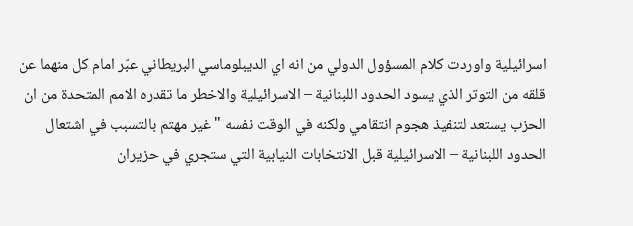اسرائيلية واوردت كلام المسؤول الدولي من انه اي الديبلوماسي البريطاني عبّر امام كل منهما عن قلقه من التوتر الذي يسود الحدود اللبنانية – الاسرائيلية والاخطر ما تقدره الامم المتحدة من ان الحزب يستعد لتنفيذ هجوم انتقامي ولكنه في الوقت نفسه "غير مهتم بالتسبب في اشتعال الحدود اللبنانية – الاسرائيلية قبل الانتخابات النيابية التي ستجري في حزيران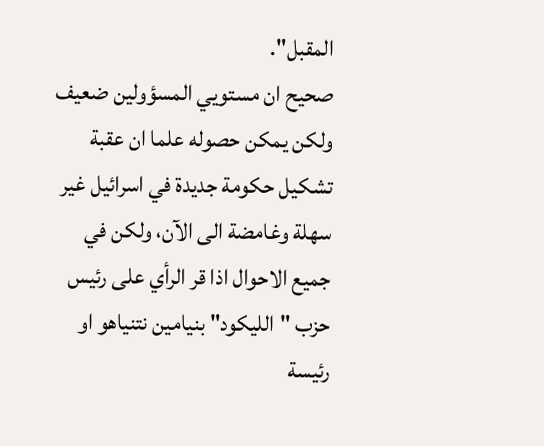المقبل".
صحيح ان مستويي المسؤولين ضعيف ولكن يمكن حصوله علما ان عقبة تشكيل حكومة جديدة في اسرائيل غير سهلة وغامضة الى الآن، ولكن في جميع الاحوال اذا قر الرأي على رئيس حزب "الليكود" بنيامين نتنياهو او رئيسة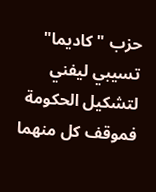حزب "كاديما" تسيبي ليفني لتشكيل الحكومة فموقف كل منهما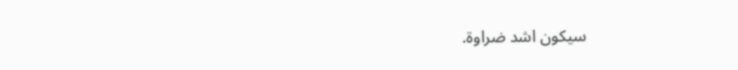سيكون اشد ضراوة.